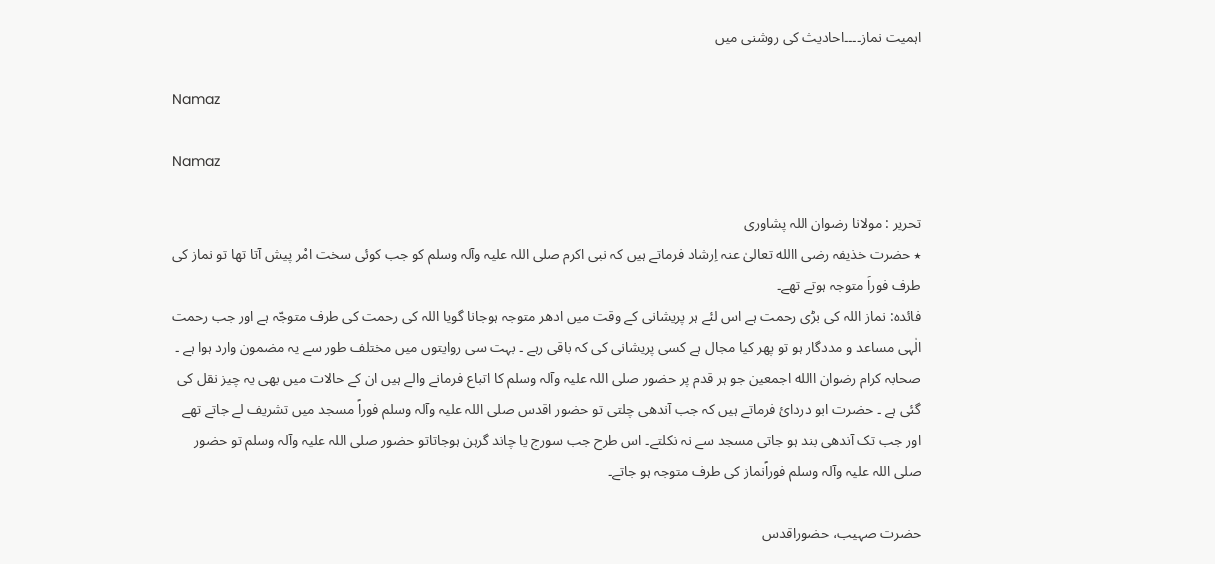اہمیت نماز۔۔۔۔احادیث کی روشنی میں

Namaz

Namaz

تحریر : مولانا رضوان اللہ پشاوری
٭ حضرت خذیفہ رضی االله تعالیٰ عنہ اِرشاد فرماتے ہیں کہ نبی اکرم صلی اللہ علیہ وآلہ وسلم کو جب کوئی سخت امْر پیش آتا تھا تو نماز کی طرف فوراَ متوجہ ہوتے تھے۔
فائدہ: نماز اللہ کی بڑی رحمت ہے اس لئے ہر پریشانی کے وقت میں ادھر متوجہ ہوجانا گویا اللہ کی رحمت کی طرف متوجّہ ہے اور جب رحمت الٰہی مساعد و مددگار ہو تو پھر کیا مجال ہے کسی پریشانی کی کہ باقی رہے ۔ بہت سی روایتوں میں مختلف طور سے یہ مضمون وارد ہوا ہے ۔ صحابہ کرام رضوان االله اجمعین جو ہر قدم پر حضور صلی اللہ علیہ وآلہ وسلم کا اتباع فرمانے والے ہیں ان کے حالات میں بھی یہ چیز نقل کی گئی ہے ۔ حضرت ابو دردائ فرماتے ہیں کہ جب آندھی چلتی تو حضور اقدس صلی اللہ علیہ وآلہ وسلم فوراً مسجد میں تشریف لے جاتے تھے اور جب تک آندھی بند ہو جاتی مسجد سے نہ نکلتے۔ اس طرح جب سورج یا چاند گرہن ہوجاتاتو حضور صلی اللہ علیہ وآلہ وسلم تو حضور صلی اللہ علیہ وآلہ وسلم فوراًنماز کی طرف متوجہ ہو جاتے۔

حضرت صہیب، حضوراقدس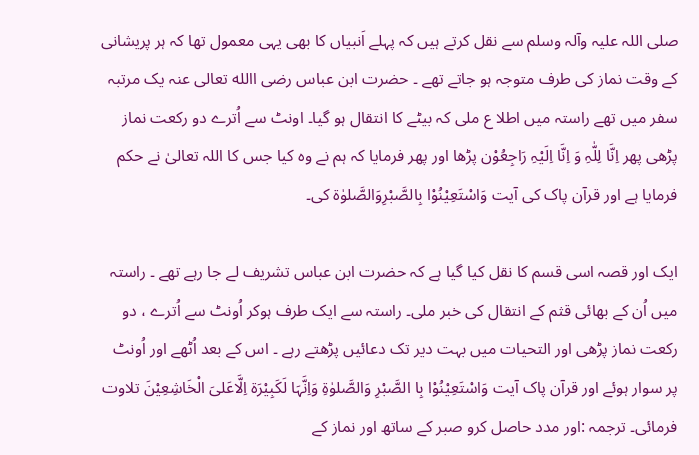صلی اللہ علیہ وآلہ وسلم سے نقل کرتے ہیں کہ پہلے اَنبیاں کا بھی یہی معمول تھا کہ ہر پریشانی کے وقت نماز کی طرف متوجہ ہو جاتے تھے ۔ حضرت ابن عباس رضی االله تعالی عنہ یک مرتبہ سفر میں تھے راستہ میں اطلا ع ملی کہ بیٹے کا انتقال ہو گیا۔ اونٹ سے اُترے دو رکعت نماز پڑھی پھر اِنَّا لِلّٰہِ وَ اِنَّا اِلَیْہِ رَاجِعُوْن پڑھا اور پھر فرمایا کہ ہم نے وہ کیا جس کا اللہ تعالیٰ نے حکم فرمایا ہے اور قرآن پاک کی آیت وَاسْتَعِیْنُوْا بِالصَّبْرِوَالصَّلوٰة کی۔

ایک اور قصہ اسی قسم کا نقل کیا گیا ہے کہ حضرت ابن عباس تشریف لے جا رہے تھے ۔ راستہ میں اُن کے بھائی قثم کے انتقال کی خبر ملی۔ راستہ سے ایک طرف ہوکر اُونٹ سے اُترے ، دو رکعت نماز پڑھی اور التحیات میں بہت دیر تک دعائیں پڑھتے رہے ۔ اس کے بعد اُٹھے اور اُونٹ پر سوار ہوئے اور قرآن پاک آیت وَاسْتَعِیْنُوْا بِا الصَّبْرِ وَالصَّلوٰةِ وَاِنَّہَا لَکَبِیْرَة اِلَّاعَلیَ الْخَاشِعِیْنَ تلاوت فرمائی۔ ترجمہ :اور مدد حاصل کرو صبر کے ساتھ اور نماز کے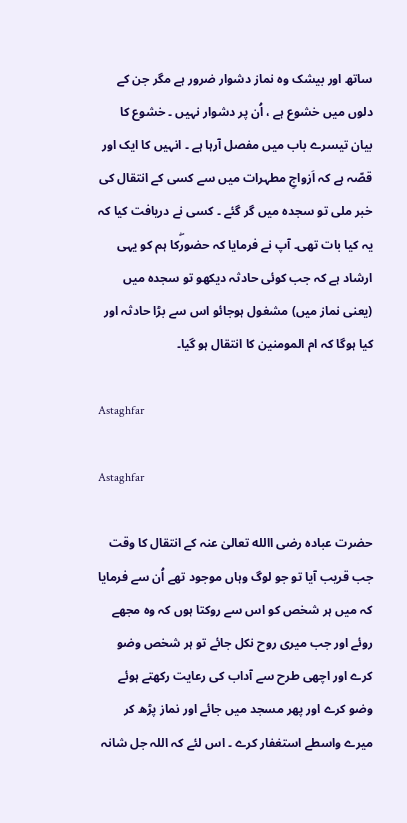ساتھ اور بیشک وہ نماز دشوار ضرور ہے مگر جن کے دلوں میں خشوع ہے ، اُن پر دشوار نہیں ۔ خشوع کا بیان تیسرے باب میں مفصل آرہا ہے ۔ انہیں کا ایک اور قصّہ ہے کہ اَزواجِ مطہرات میں سے کسی کے انتقال کی خبر ملی تو سجدہ میں گر گئے ۔ کسی نے دریافت کیا کہ یہ کیا بات تھی۔ آپ نے فرمایا کہ حضورۖکا ہم کو یہی ارشاد ہے کہ جب کوئی حادثہ دیکھو تو سجدہ میں (یعنی نماز میں) مشغول ہوجائو اس سے بڑا حادثہ اور کیا ہوگا کہ ام المومنین کا انتقال ہو گیا۔

Astaghfar

Astaghfar

حضرت عبادہ رضی االله تعالیٰ عنہ کے انتقال کا وقت جب قریب آیا تو جو لوگ وہاں موجود تھے اُن سے فرمایا کہ میں ہر شخص کو اس سے روکتا ہوں کہ وہ مجھے روئے اور جب میری روح نکل جائے تو ہر شخص وضو کرے اور اچھی طرح سے آداب کی رعایت رکھتے ہوئے وضو کرے اور پھر مسجد میں جائے اور نماز پڑھ کر میرے واسطے استغفار کرے ۔ اس لئے کہ اللہ جل شانہ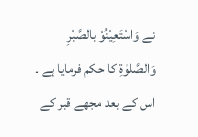نے وَاسْتَعِیْنُوْ بالصَّبْرِ وَالصَّلوٰةِ کا حکم فرمایا ہے ۔ اس کے بعد مجھے قبر کے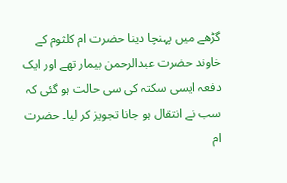گڑھے میں پہنچا دینا حضرت ام کلثوم کے خاوند حضرت عبدالرحمن بیمار تھے اور ایک دفعہ ایسی سکتہ کی سی حالت ہو گئی کہ سب نے انتقال ہو جانا تجویز کر لیا۔ حضرت ام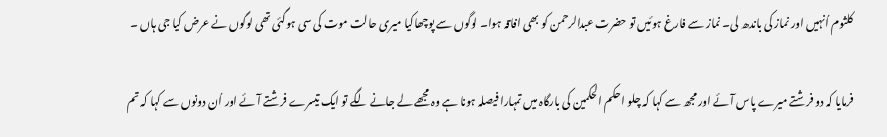کلثوم اُنہیں اور نماز کی باندھ لی۔ نماز سے فارغ ہوئیں تو حضرت عبدالرحمن کو بھی افاقہ ہوا۔ لوگوں سے پوچھاکیا میری حالت موت کی سی ہوگئی تھی لوگوں نے عرض کیا جی ہاں ۔

فرمایا کہ دو فرشتے میرے پاس آئے اور مجھ سے کہا کہ چلو احکم الحکمین کی بارگاہ میں تمہارا فیصلہ ہونا ہے وہ مجھے لے جانے لگے تو ایک تیسرے فرشتے آئے اور اُن دونوں سے کہا کہ تم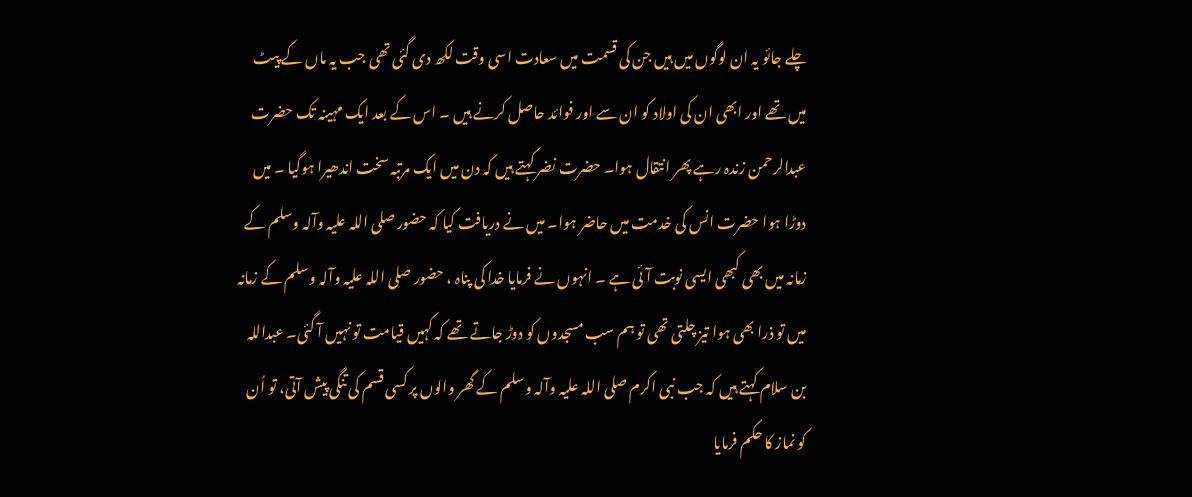چلے جائو یہ ان لوگوں میں ہیں جن کی قسمت میں سعادت اسی وقت لکھ دی گئی تھی جب یہ ماں کے پیٹ میں تھے اور ابھی ان کی اولاد کو ان سے اور فوائد حاصل کرنے ہیں ۔ اس کے بعد ایک مہینہ تک حضرت عبدالرحمن زندہ رہے پھر انتقال ہوا۔ حضرت نضر کہتے ہیں کہ دن میں ایک مرتبہ سخت اندھیرا ہوگیا ۔ میں دوڑا ہوا حضرت انس کی خدمت میں حاضر ہوا۔ میں نے دریافت کیا کہ حضور صلی اللہ علیہ وآلہ وسلم کے زمانہ میں بھی کبھی ایسی نوبت آئی ہے ۔ انہوں نے فرمایا خدا کی پناہ ، حضور صلی اللہ علیہ وآلہ وسلم کے زمانہ میں تو ذرا بھی ہوا تیز چلتی تھی تو ہم سب مسجدوں کو دوڑ جاتے تھے کہ کہیں قیامت تو نہیں آ گئی۔ عبداللہ بن سلام کہتے ہیں کہ جب نبی اکرم صلی اللہ علیہ وآلہ وسلم کے گھر والوں پر کسی قسم کی تنگی پیش آتی، تو اُن کو نماز کا حکم فرمایا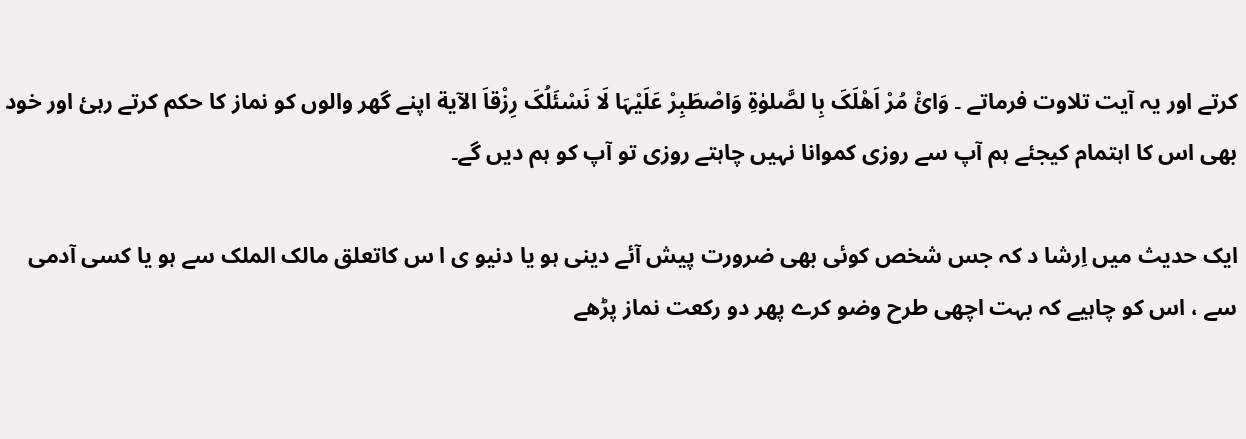کرتے اور یہ آیت تلاوت فرماتے ۔ وَائْ مُرْ اَھْلَکَ بِا لصَّلوٰةِ وَاصْطَبِرْ عَلَیْہَا لَا نَسْئَلُکَ رِزْقاَ الآیة اپنے گھر والوں کو نماز کا حکم کرتے رہیٔ اور خود بھی اس کا اہتمام کیجئے ہم آپ سے روزی کموانا نہیں چاہتے روزی تو آپ کو ہم دیں گے۔

ایک حدیث میں اِرشا د کہ جس شخص کوئی بھی ضرورت پیش آئے دینی ہو یا دنیو ی ا س کاتعلق مالک الملک سے ہو یا کسی آدمی سے ، اس کو چاہیے کہ بہت اچھی طرح وضو کرے پھر دو رکعت نماز پڑھے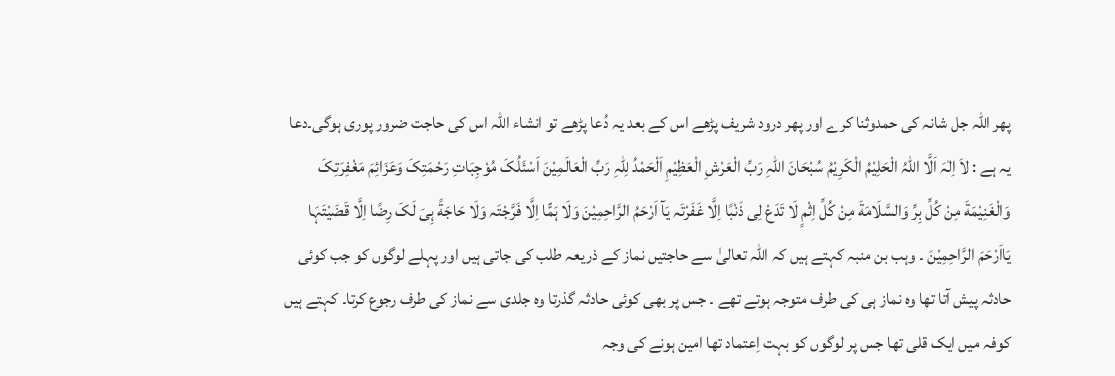پھر اللہ جل شانہ کی حمدوثنا کرے اور پھر درود شریف پڑھے اس کے بعد یہ دُعا پڑھے تو انشاء اللہ اس کی حاجت ضرور پوری ہوگی۔دعا یہ ہے : لاَ اِلٰہَ اَلَّا اللّٰہُ الْحَلِیْمُ الْکَرِیْمُ سُبْحَانَ اللّٰہِ رَبِّ الْعَرْشِ الْعَظِیْمِ اَلْحَمْدُ لِلّٰہِ رَبِّ الْعَالَمِیْنَ اَسْئَلُکَ مُوْجِبَاتِ رَحْمَتِکَ وَعَزَائِمَ مَغْفِرَتِکَ وَالْغَنِیْمَةَ مِنْ کُلِّ بِرِّ وَالسَّلَامَةَ مِنْ کُلِّ اِثْمٍ لَا تَدَعْ لِی ذَنْبًا اِلَّا غَفَرْتَہ یَآ اَرْحَمُ الرَّاحِمِیْنَ وَلَا ہَمًّا اِلَّا فَرَّجْتَہ وَلَا حَاجَةً ہِیَ لَکَ رِضًا اِلَّا قَضَیْتَہَا یَااَرْحَمَ الرَّاحِمِیْنَ ۔ وہب بن منبہ کہتے ہیں کہ اللہ تعالیٰ سے حاجتیں نماز کے ذریعہ طلب کی جاتی ہیں اور پہلے لوگوں کو جب کوئی حادثہ پیش آتا تھا وہ نماز ہی کی طرف متوجہ ہوتے تھے ۔ جس پر بھی کوئی حادثہ گذرتا وہ جلدی سے نماز کی طرف رجوع کرتا۔ کہتے ہیں کوفہ میں ایک قلی تھا جس پر لوگوں کو بہت اِعتماد تھا امین ہونے کی وجہ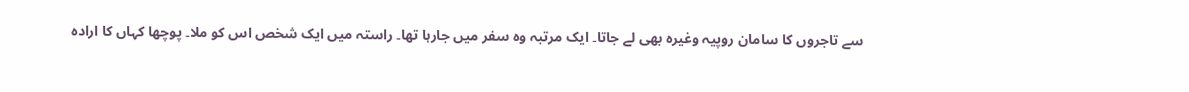سے تاجروں کا سامان روپیہ وغیرہ بھی لے جاتا۔ ایک مرتبہ وہ سفر میں جارہا تھا۔ راستہ میں ایک شخص اس کو ملا۔ پوچھا کہاں کا ارادہ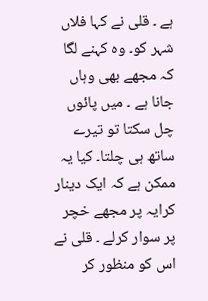ہے ۔ قلی نے کہا فلاں شہر کو۔ وہ کہنے لگا کہ مجھے بھی وہاں جانا ہے ۔ میں پائوں چل سکتا تو تیرے ساتھ ہی چلتا۔ کیا یہ ممکن ہے کہ ایک دینار کرایہ پر مجھے خچر پر سوار کرلے ۔ قلی نے اس کو منظور کر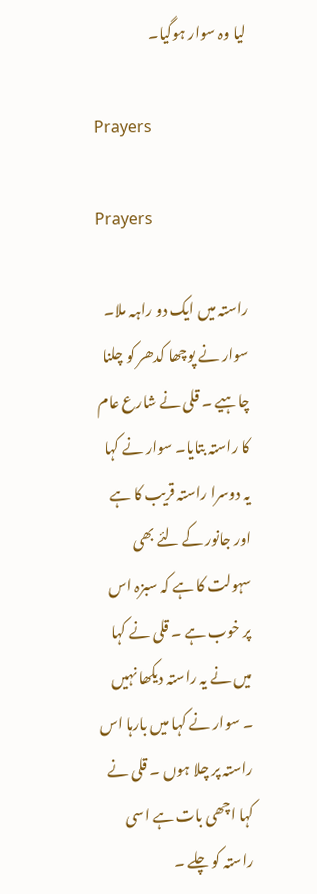لیا وہ سوار ہوگیا۔

Prayers

Prayers

راستہ میں ایک دو راہہ ملا۔ سوار نے پوچھا کدھر کو چلنا چاہیے ۔ قلی نے شارع عام کا راستہ بتایا۔ سوار نے کہا یہ دوسرا راستہ قریب کا ہے اور جانور کے لئے بھی سہولت کا ہے کہ سبزہ اس پر خوب ہے ۔ قلی نے کہا میں نے یہ راستہ دیکھا نہیں ۔ سوار نے کہا میں بارہا اس راستہ پر چلا ہوں ۔ قلی نے کہا اچھی بات ہے اسی راستہ کو چلے ۔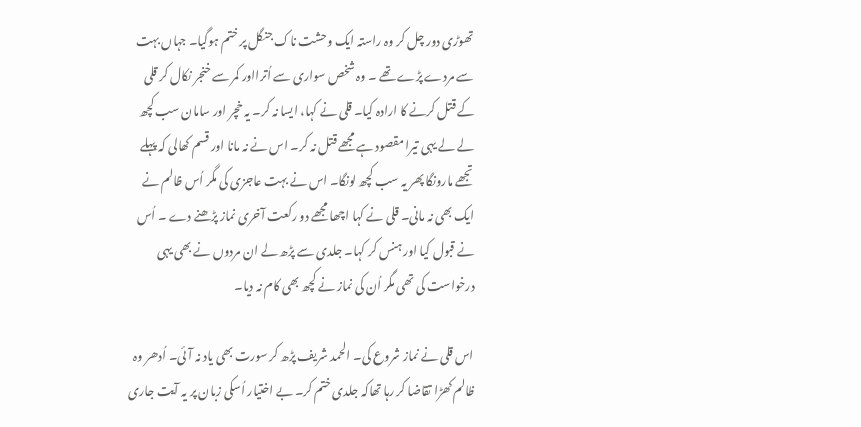تھوڑی دور چل کر وہ راستہ ایک وحشت ناک جنگل پر ختم ہوگیا۔ جہاں بہت سے مردے پڑے تھے ۔ وہ شخص سواری سے اُترااور کمر سے خنجر نکال کر قلی کے قتل کرنے کا ارادہ کیا۔ قلی نے کہا، ایسا نہ کر۔ یہ خچر اور سامان سب کچھ لے لے یہی تیرا مقصود ہے مجھے قتل نہ کر۔ اس نے نہ مانا اور قسم کھالی کہ پہلے تجھے مارونگا پھر یہ سب کچھ لونگا۔ اس نے بہت عاجزی کی مگر اُس ظالم نے ایک بھی نہ مانی۔ قلی نے کہا اچھا مجھے دو رکعت آخری نماز پڑھنے دے ۔ اُس نے قبول کیا اور ہنس کر کہا۔ جلدی سے پڑھ لے ان مردوں نے بھی یہی درخواست کی تھی مگر اُن کی نماز نے کچھ بھی کام نہ دیا۔

اس قلی نے نماز شروع کی۔ الحمد شریف پڑھ کر سورت بھی یاد نہ آئی۔ اُدھر وہ ظالم کھڑا تقاضا کر رہا تھاکہ جلدی ختم کر۔ بے اختیار اُسکی زبان پر یہ آیت جاری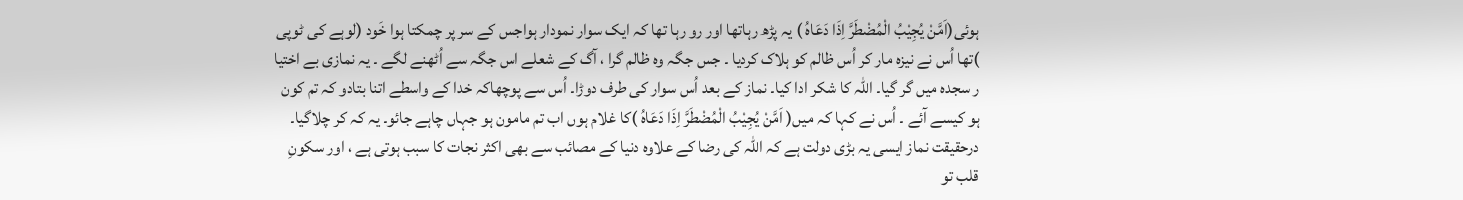ہوئی(اَمَّنْ یُجِیْبُ الْمُضْطَرَّ اِذَا دَعَاہُ ) یہ پڑھ رہاتھا اور رو رہا تھا کہ ایک سوار نمودار ہواجس کے سر پر چمکتا ہوا خَود (لوہے کی ٹوپی )تھا اُس نے نیزہ مار کر اُس ظالم کو ہلاک کردیا ۔ جس جگہ وہ ظالم گرا ، آگ کے شعلے اس جگہ سے اُٹھنے لگے ۔ یہ نمازی بے اختیا ر سجدہ میں گر گیا۔ اللہ کا شکر ادا کیا۔ نماز کے بعد اُس سوار کی طرف دوڑا۔ اُس سے پوچھاکہ خدا کے واسطے اتنا بتادو کہ تم کون ہو کیسے آئے ۔ اُس نے کہا کہ میں( اَمَّنْ یُجِیْبُ الْمُضْطَرَّ اِذَا دَعَاہُ )کا غلام ہوں اب تم مامون ہو جہاں چاہے جائو۔ یہ کہ کر چلاگیا۔ درحقیقت نماز ایسی یہ بڑی دولت ہے کہ اللہ کی رضا کے علاوہ دنیا کے مصائب سے بھی اکثر نجات کا سبب ہوتی ہے ، اور سکونِ قلب تو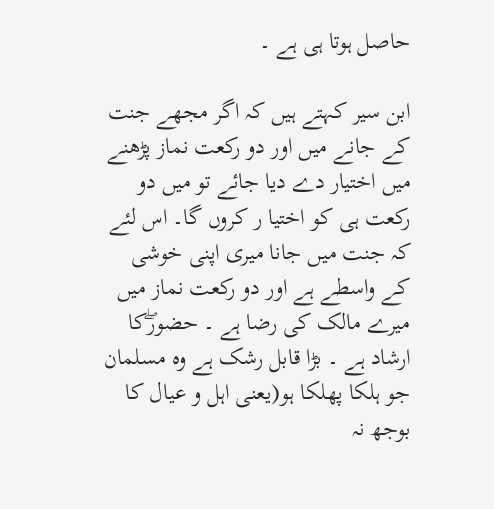حاصل ہوتا ہی ہے ۔

ابن سیر کہتے ہیں کہ اگر مجھے جنت کے جانے میں اور دو رکعت نماز پڑھنے میں اختیار دے دیا جائے تو میں دو رکعت ہی کو اختیا ر کروں گا۔ اس لئے کہ جنت میں جانا میری اپنی خوشی کے واسطے ہے اور دو رکعت نماز میں میرے مالک کی رضا ہے ۔ حضورۖکا ارشاد ہے ۔ بڑا قابل رشک ہے وہ مسلمان جو ہلکا پھلکا ہو(یعنی اہل و عیال کا بوجھ نہ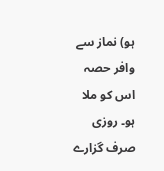ہو) نماز سے وافر حصہ اس کو ملا ہو۔ روزی صرف گزارے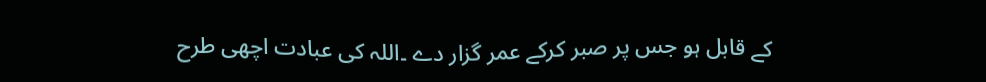کے قابل ہو جس پر صبر کرکے عمر گزار دے ۔اللہ کی عبادت اچھی طرح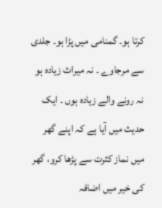کرتا ہو۔ گمنامی میں پڑا ہو۔ جلدی سے مرجاوے ۔ نہ میراث زیادہ ہو نہ رونے والے زیادہ ہوں ۔ ایک حدیث میں آیا ہے کہ اپنے گھر میں نماز کثرت سے پڑھا کرو، گھر کی خیر میں اضافہ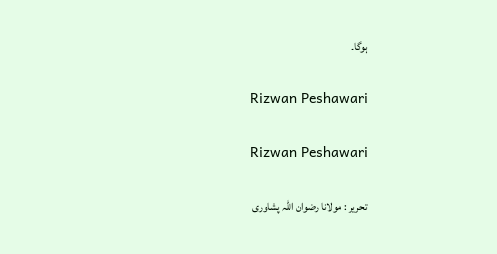ہوگا۔

Rizwan Peshawari

Rizwan Peshawari

تحریر : مولانا رضوان اللہ پشاوری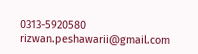0313-5920580
rizwan.peshawarii@gmail.com